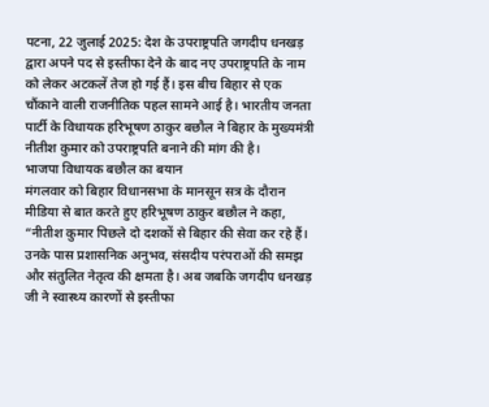पटना, 22 जुलाई 2025: देश के उपराष्ट्रपति जगदीप धनखड़ द्वारा अपने पद से इस्तीफा देने के बाद नए उपराष्ट्रपति के नाम को लेकर अटकलें तेज हो गई हैं। इस बीच बिहार से एक चौंकाने वाली राजनीतिक पहल सामने आई है। भारतीय जनता पार्टी के विधायक हरिभूषण ठाकुर बछौल ने बिहार के मुख्यमंत्री नीतीश कुमार को उपराष्ट्रपति बनाने की मांग की है।
भाजपा विधायक बछौल का बयान
मंगलवार को बिहार विधानसभा के मानसून सत्र के दौरान मीडिया से बात करते हुए हरिभूषण ठाकुर बछौल ने कहा,
“नीतीश कुमार पिछले दो दशकों से बिहार की सेवा कर रहे हैं। उनके पास प्रशासनिक अनुभव, संसदीय परंपराओं की समझ और संतुलित नेतृत्व की क्षमता है। अब जबकि जगदीप धनखड़ जी ने स्वास्थ्य कारणों से इस्तीफा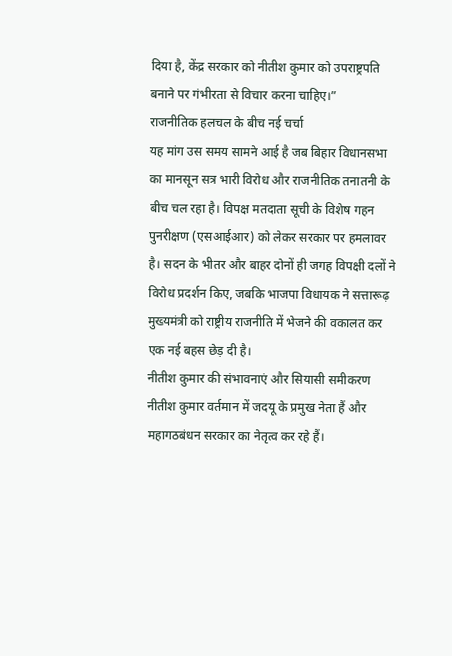दिया है, केंद्र सरकार को नीतीश कुमार को उपराष्ट्रपति बनाने पर गंभीरता से विचार करना चाहिए।”
राजनीतिक हलचल के बीच नई चर्चा
यह मांग उस समय सामने आई है जब बिहार विधानसभा का मानसून सत्र भारी विरोध और राजनीतिक तनातनी के बीच चल रहा है। विपक्ष मतदाता सूची के विशेष गहन पुनरीक्षण (एसआईआर) को लेकर सरकार पर हमलावर है। सदन के भीतर और बाहर दोनों ही जगह विपक्षी दलों ने विरोध प्रदर्शन किए, जबकि भाजपा विधायक ने सत्तारूढ़ मुख्यमंत्री को राष्ट्रीय राजनीति में भेजने की वकालत कर एक नई बहस छेड़ दी है।
नीतीश कुमार की संभावनाएं और सियासी समीकरण
नीतीश कुमार वर्तमान में जदयू के प्रमुख नेता हैं और महागठबंधन सरकार का नेतृत्व कर रहे हैं।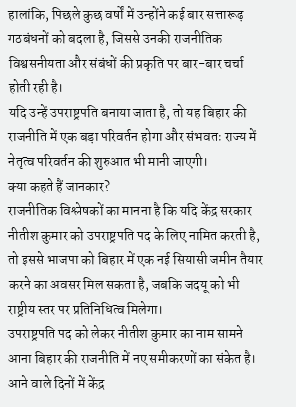हालांकि, पिछले कुछ वर्षों में उन्होंने कई बार सत्तारूढ़ गठबंधनों को बदला है, जिससे उनकी राजनीतिक विश्वसनीयता और संबंधों की प्रकृति पर बार-बार चर्चा होती रही है।
यदि उन्हें उपराष्ट्रपति बनाया जाता है, तो यह बिहार की राजनीति में एक बड़ा परिवर्तन होगा और संभवतः राज्य में नेतृत्व परिवर्तन की शुरुआत भी मानी जाएगी।
क्या कहते हैं जानकार?
राजनीतिक विश्लेषकों का मानना है कि यदि केंद्र सरकार नीतीश कुमार को उपराष्ट्रपति पद के लिए नामित करती है, तो इससे भाजपा को बिहार में एक नई सियासी जमीन तैयार करने का अवसर मिल सकता है, जबकि जदयू को भी राष्ट्रीय स्तर पर प्रतिनिधित्व मिलेगा।
उपराष्ट्रपति पद को लेकर नीतीश कुमार का नाम सामने आना बिहार की राजनीति में नए समीकरणों का संकेत है। आने वाले दिनों में केंद्र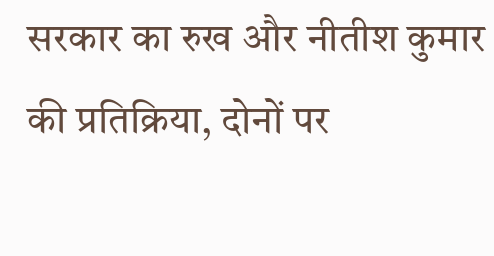सरकार का रुख और नीतीश कुमार की प्रतिक्रिया, दोनों पर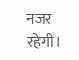नजर रहेगी।